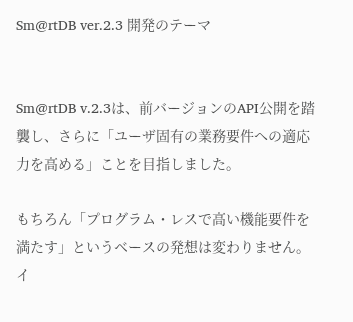Sm@rtDB ver.2.3 開発のテーマ


Sm@rtDB v.2.3は、前バージョンのAPI公開を踏襲し、さらに「ユーザ固有の業務要件への適応力を高める」ことを目指しました。

もちろん「プログラム・レスで高い機能要件を満たす」というベースの発想は変わりません。イ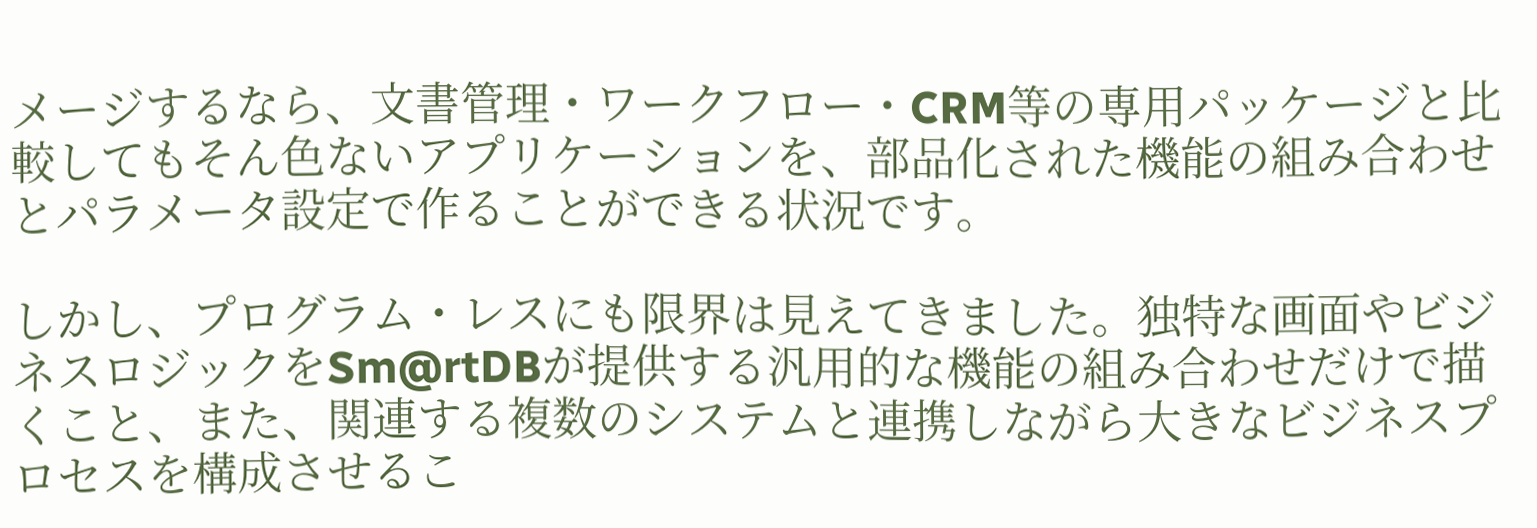メージするなら、文書管理・ワークフロー・CRM等の専用パッケージと比較してもそん色ないアプリケーションを、部品化された機能の組み合わせとパラメータ設定で作ることができる状況です。

しかし、プログラム・レスにも限界は見えてきました。独特な画面やビジネスロジックをSm@rtDBが提供する汎用的な機能の組み合わせだけで描くこと、また、関連する複数のシステムと連携しながら大きなビジネスプロセスを構成させるこ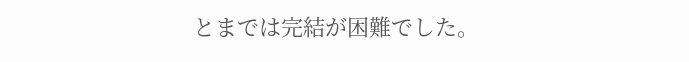とまでは完結が困難でした。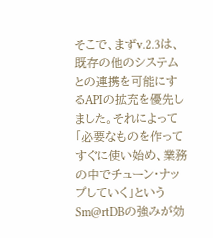そこで、まずv.2.3は、既存の他のシステムとの連携を可能にするAPIの拡充を優先しました。それによって「必要なものを作ってすぐに使い始め、業務の中でチューン・ナップしていく」というSm@rtDBの強みが効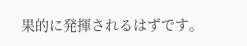果的に発揮されるはずです。